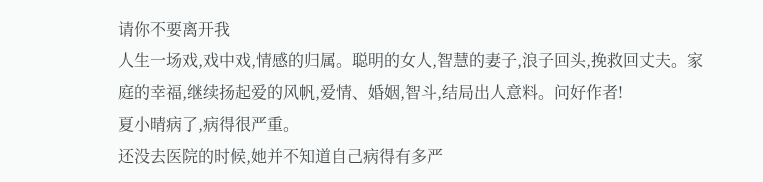请你不要离开我
人生一场戏,戏中戏,情感的归属。聪明的女人,智慧的妻子,浪子回头,挽救回丈夫。家庭的幸福,继续扬起爱的风帆,爱情、婚姻,智斗,结局出人意料。问好作者!
夏小晴病了,病得很严重。
还没去医院的时候,她并不知道自己病得有多严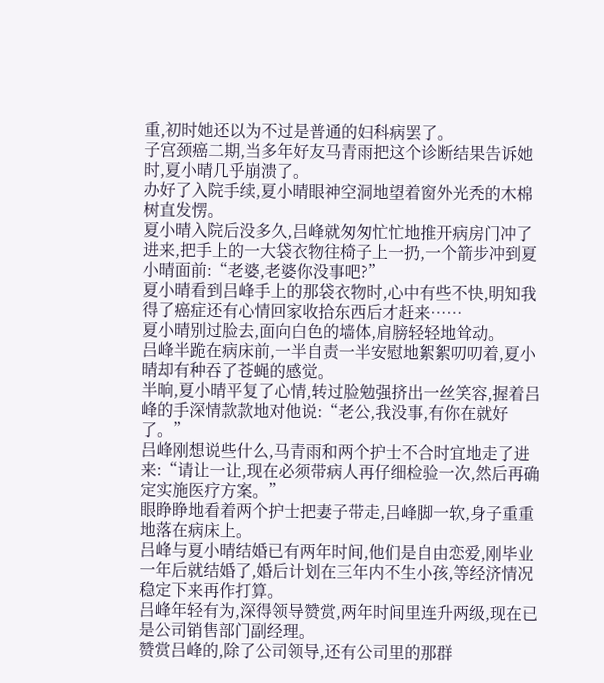重,初时她还以为不过是普通的妇科病罢了。
子宫颈癌二期,当多年好友马青雨把这个诊断结果告诉她时,夏小晴几乎崩溃了。
办好了入院手续,夏小晴眼神空洞地望着窗外光秃的木棉树直发愣。
夏小晴入院后没多久,吕峰就匆匆忙忙地推开病房门冲了进来,把手上的一大袋衣物往椅子上一扔,一个箭步冲到夏小晴面前:“老婆,老婆你没事吧?”
夏小晴看到吕峰手上的那袋衣物时,心中有些不快,明知我得了癌症还有心情回家收拾东西后才赶来……
夏小晴别过脸去,面向白色的墙体,肩膀轻轻地耸动。
吕峰半跪在病床前,一半自责一半安慰地絮絮叨叨着,夏小晴却有种吞了苍蝇的感觉。
半晌,夏小晴平复了心情,转过脸勉强挤出一丝笑容,握着吕峰的手深情款款地对他说:“老公,我没事,有你在就好了。”
吕峰刚想说些什么,马青雨和两个护士不合时宜地走了进来:“请让一让,现在必须带病人再仔细检验一次,然后再确定实施医疗方案。”
眼睁睁地看着两个护士把妻子带走,吕峰脚一软,身子重重地落在病床上。
吕峰与夏小晴结婚已有两年时间,他们是自由恋爱,刚毕业一年后就结婚了,婚后计划在三年内不生小孩,等经济情况稳定下来再作打算。
吕峰年轻有为,深得领导赞赏,两年时间里连升两级,现在已是公司销售部门副经理。
赞赏吕峰的,除了公司领导,还有公司里的那群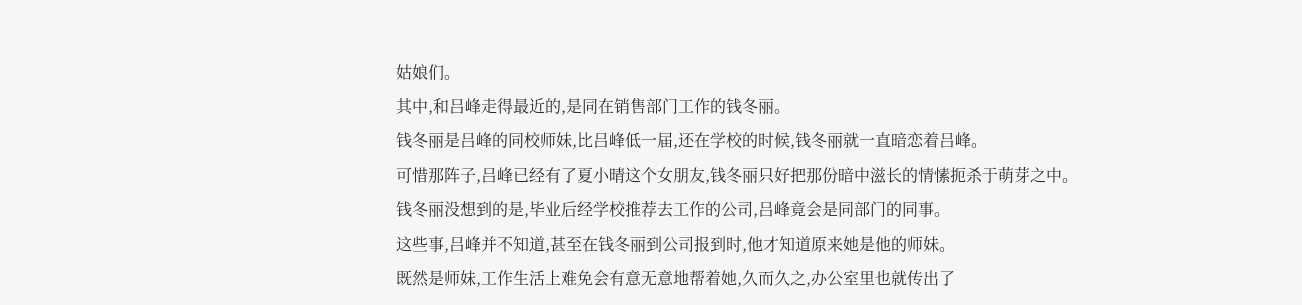姑娘们。
其中,和吕峰走得最近的,是同在销售部门工作的钱冬丽。
钱冬丽是吕峰的同校师妹,比吕峰低一届,还在学校的时候,钱冬丽就一直暗恋着吕峰。
可惜那阵子,吕峰已经有了夏小晴这个女朋友,钱冬丽只好把那份暗中滋长的情愫扼杀于萌芽之中。
钱冬丽没想到的是,毕业后经学校推荐去工作的公司,吕峰竟会是同部门的同事。
这些事,吕峰并不知道,甚至在钱冬丽到公司报到时,他才知道原来她是他的师妹。
既然是师妹,工作生活上难免会有意无意地帮着她,久而久之,办公室里也就传出了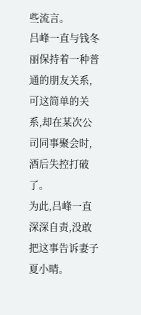些流言。
吕峰一直与钱冬丽保持着一种普通的朋友关系,可这简单的关系,却在某次公司同事聚会时,酒后失控打破了。
为此,吕峰一直深深自责,没敢把这事告诉妻子夏小晴。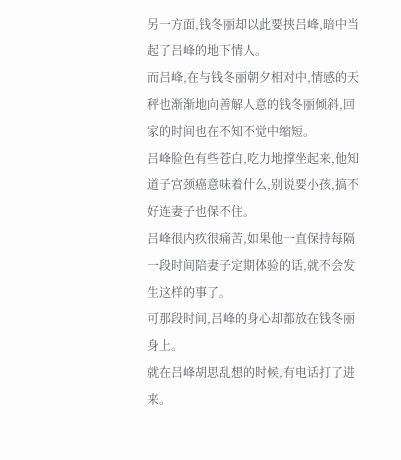另一方面,钱冬丽却以此要挟吕峰,暗中当起了吕峰的地下情人。
而吕峰,在与钱冬丽朝夕相对中,情感的天秤也渐渐地向善解人意的钱冬丽倾斜,回家的时间也在不知不觉中缩短。
吕峰脸色有些苍白,吃力地撑坐起来,他知道子宫颈癌意味着什么,别说要小孩,搞不好连妻子也保不住。
吕峰很内疚很痛苦,如果他一直保持每隔一段时间陪妻子定期体验的话,就不会发生这样的事了。
可那段时间,吕峰的身心却都放在钱冬丽身上。
就在吕峰胡思乱想的时候,有电话打了进来。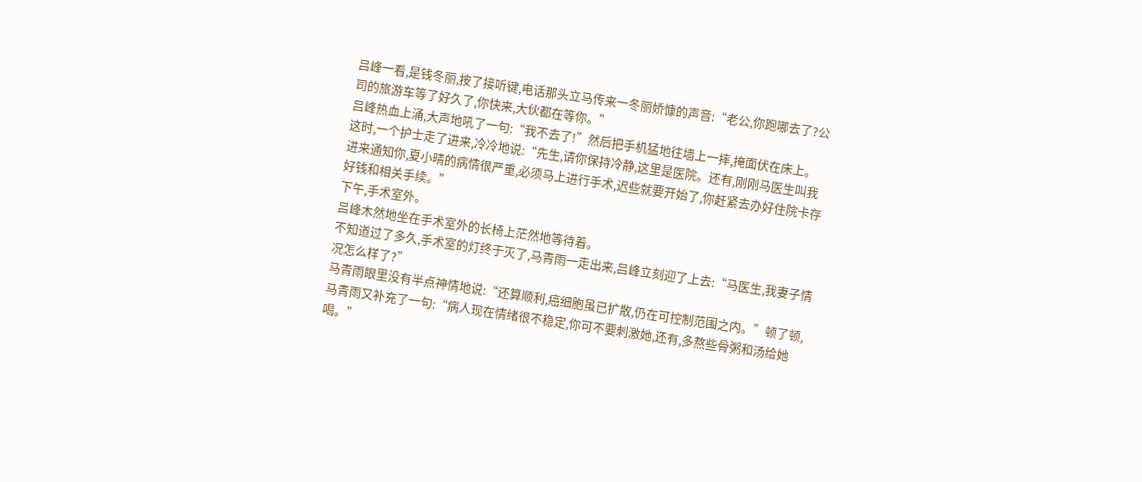吕峰一看,是钱冬丽,按了接听键,电话那头立马传来一冬丽娇慷的声音:“老公,你跑哪去了?公司的旅游车等了好久了,你快来,大伙都在等你。”
吕峰热血上涌,大声地吼了一句:“我不去了!”然后把手机猛地往墙上一摔,掩面伏在床上。
这时,一个护士走了进来,冷冷地说:“先生,请你保持冷静,这里是医院。还有,刚刚马医生叫我进来通知你,夏小晴的病情很严重,必须马上进行手术,迟些就要开始了,你赶紧去办好住院卡存好钱和相关手续。”
下午,手术室外。
吕峰木然地坐在手术室外的长椅上茫然地等待着。
不知道过了多久,手术室的灯终于灭了,马青雨一走出来,吕峰立刻迎了上去:“马医生,我妻子情况怎么样了?”
马青雨眼里没有半点神情地说:“还算顺利,癌细胞虽已扩散,仍在可控制范围之内。”顿了顿,马青雨又补充了一句:“病人现在情绪很不稳定,你可不要刺激她,还有,多熬些骨粥和汤给她喝。”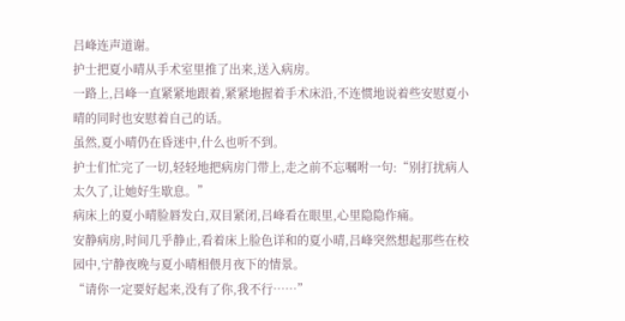吕峰连声道谢。
护士把夏小晴从手术室里推了出来,送入病房。
一路上,吕峰一直紧紧地跟着,紧紧地握着手术床沿,不连惯地说着些安慰夏小晴的同时也安慰着自己的话。
虽然,夏小晴仍在昏迷中,什么也听不到。
护士们忙完了一切,轻轻地把病房门带上,走之前不忘嘱咐一句:“别打扰病人太久了,让她好生歇息。”
病床上的夏小晴脸唇发白,双目紧闭,吕峰看在眼里,心里隐隐作痛。
安静病房,时间几乎静止,看着床上脸色详和的夏小晴,吕峰突然想起那些在校园中,宁静夜晚与夏小晴相偎月夜下的情景。
“请你一定要好起来,没有了你,我不行……”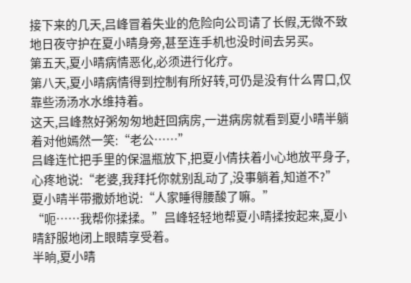接下来的几天,吕峰冒着失业的危险向公司请了长假,无微不致地日夜守护在夏小晴身旁,甚至连手机也没时间去另买。
第五天,夏小晴病情恶化,必须进行化疗。
第八天,夏小晴病情得到控制有所好转,可仍是没有什么胃口,仅靠些汤汤水水维持着。
这天,吕峰熬好粥匆匆地赶回病房,一进病房就看到夏小晴半躺着对他嫣然一笑:“老公……”
吕峰连忙把手里的保温瓶放下,把夏小倩扶着小心地放平身子,心疼地说:“老婆,我拜托你就别乱动了,没事躺着,知道不?”
夏小晴半带撒娇地说:“人家睡得腰酸了嘛。”
“呃……我帮你揉揉。”吕峰轻轻地帮夏小晴揉按起来,夏小晴舒服地闭上眼睛享受着。
半晌,夏小晴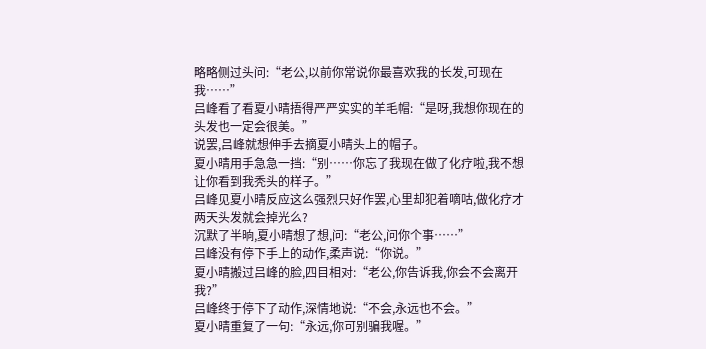略略侧过头问:“老公,以前你常说你最喜欢我的长发,可现在我……”
吕峰看了看夏小晴捂得严严实实的羊毛帽:“是呀,我想你现在的头发也一定会很美。”
说罢,吕峰就想伸手去摘夏小晴头上的帽子。
夏小晴用手急急一挡:“别……你忘了我现在做了化疗啦,我不想让你看到我秃头的样子。”
吕峰见夏小晴反应这么强烈只好作罢,心里却犯着嘀咕,做化疗才两天头发就会掉光么?
沉默了半晌,夏小晴想了想,问:“老公,问你个事……”
吕峰没有停下手上的动作,柔声说:“你说。”
夏小晴搬过吕峰的脸,四目相对:“老公,你告诉我,你会不会离开我?”
吕峰终于停下了动作,深情地说:“不会,永远也不会。”
夏小晴重复了一句:“永远,你可别骗我喔。”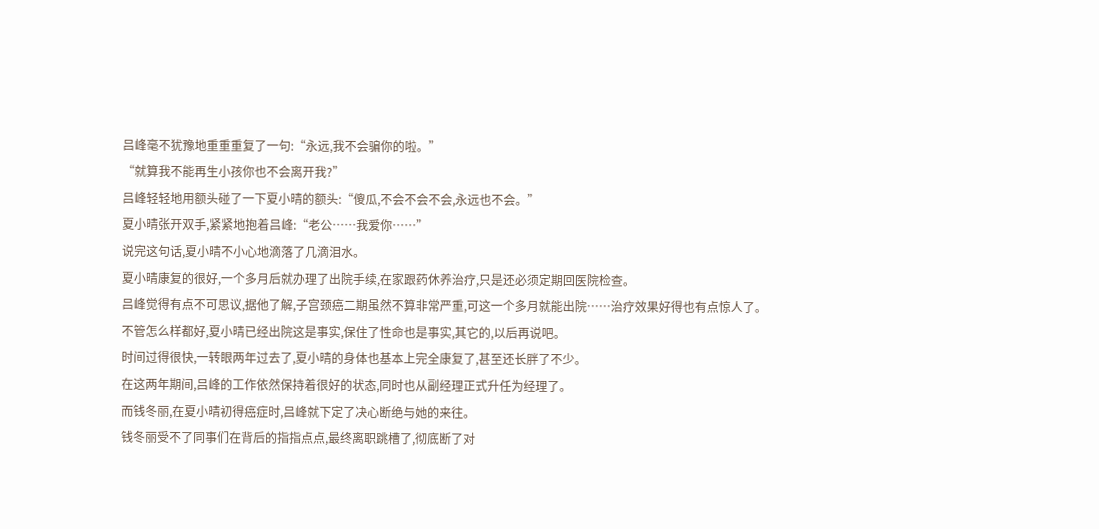吕峰毫不犹豫地重重重复了一句:“永远,我不会骗你的啦。”
“就算我不能再生小孩你也不会离开我?”
吕峰轻轻地用额头碰了一下夏小晴的额头:“傻瓜,不会不会不会,永远也不会。”
夏小晴张开双手,紧紧地抱着吕峰:“老公……我爱你……”
说完这句话,夏小晴不小心地滴落了几滴泪水。
夏小晴康复的很好,一个多月后就办理了出院手续,在家跟药休养治疗,只是还必须定期回医院检查。
吕峰觉得有点不可思议,据他了解,子宫颈癌二期虽然不算非常严重,可这一个多月就能出院……治疗效果好得也有点惊人了。
不管怎么样都好,夏小晴已经出院这是事实,保住了性命也是事实,其它的,以后再说吧。
时间过得很快,一转眼两年过去了,夏小晴的身体也基本上完全康复了,甚至还长胖了不少。
在这两年期间,吕峰的工作依然保持着很好的状态,同时也从副经理正式升任为经理了。
而钱冬丽,在夏小晴初得癌症时,吕峰就下定了决心断绝与她的来往。
钱冬丽受不了同事们在背后的指指点点,最终离职跳槽了,彻底断了对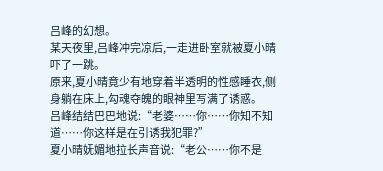吕峰的幻想。
某天夜里,吕峰冲完凉后,一走进卧室就被夏小晴吓了一跳。
原来,夏小晴竟少有地穿着半透明的性感睡衣,侧身躺在床上,勾魂夺魄的眼神里写满了诱惑。
吕峰结结巴巴地说:“老婆……你……你知不知道……你这样是在引诱我犯罪?”
夏小晴妩媚地拉长声音说:“老公……你不是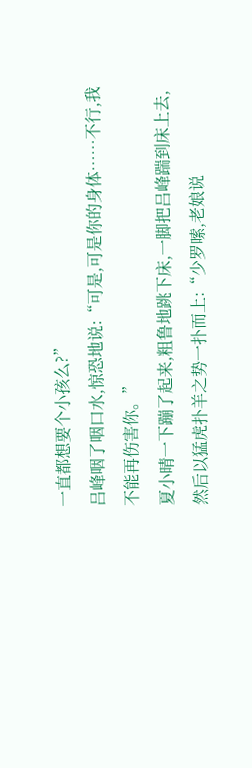一直都想要个小孩么?”
吕峰咽了咽口水,惊恐地说:“可是,可是你的身体……不行,我不能再伤害你。”
夏小晴一下蹦了起来,粗鲁地跳下床,一脚把吕峰踹到床上去,然后以猛虎扑羊之势一扑而上:“少罗嗦,老娘说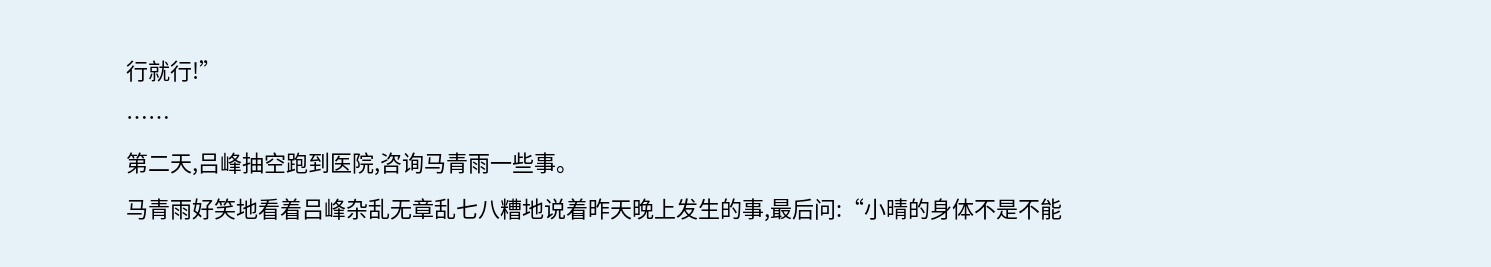行就行!”
……
第二天,吕峰抽空跑到医院,咨询马青雨一些事。
马青雨好笑地看着吕峰杂乱无章乱七八糟地说着昨天晚上发生的事,最后问:“小晴的身体不是不能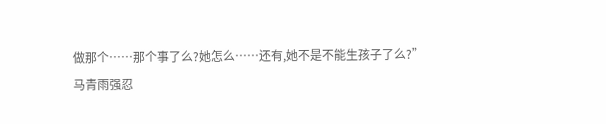做那个……那个事了么?她怎么……还有,她不是不能生孩子了么?”
马青雨强忍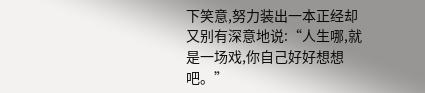下笑意,努力装出一本正经却又别有深意地说:“人生哪,就是一场戏,你自己好好想想吧。”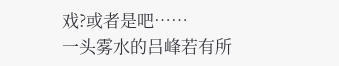戏?或者是吧……
一头雾水的吕峰若有所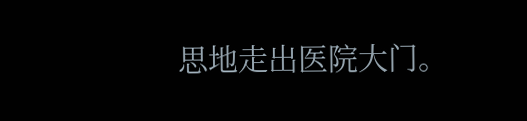思地走出医院大门。